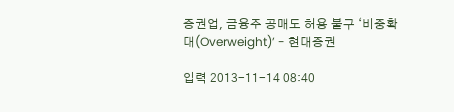증권업, 금융주 공매도 허용 불구 ‘비중확대(Overweight)’ - 현대증권

입력 2013-11-14 08:40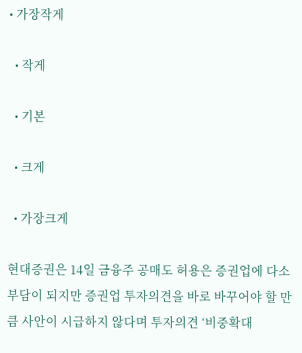• 가장작게

  • 작게

  • 기본

  • 크게

  • 가장크게

현대증권은 14일 금융주 공매도 허용은 증권업에 다소 부담이 되지만 증권업 투자의견을 바로 바꾸어야 할 만큼 사안이 시급하지 않다며 투자의견 ‘비중확대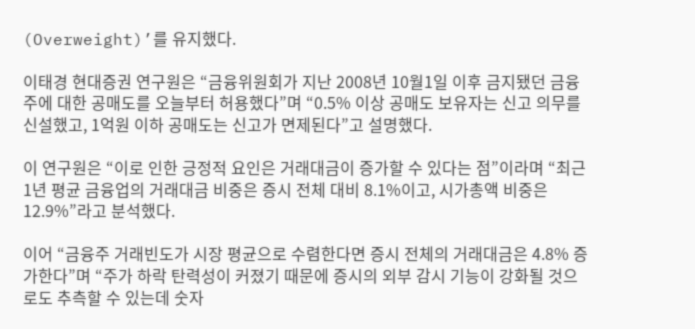(Overweight)’를 유지했다.

이태경 현대증권 연구원은 “금융위원회가 지난 2008년 10월1일 이후 금지됐던 금융주에 대한 공매도를 오늘부터 허용했다”며 “0.5% 이상 공매도 보유자는 신고 의무를 신설했고, 1억원 이하 공매도는 신고가 면제된다”고 설명했다.

이 연구원은 “이로 인한 긍정적 요인은 거래대금이 증가할 수 있다는 점”이라며 “최근 1년 평균 금융업의 거래대금 비중은 증시 전체 대비 8.1%이고, 시가총액 비중은 12.9%”라고 분석했다.

이어 “금융주 거래빈도가 시장 평균으로 수렴한다면 증시 전체의 거래대금은 4.8% 증가한다”며 “주가 하락 탄력성이 커졌기 때문에 증시의 외부 감시 기능이 강화될 것으로도 추측할 수 있는데 숫자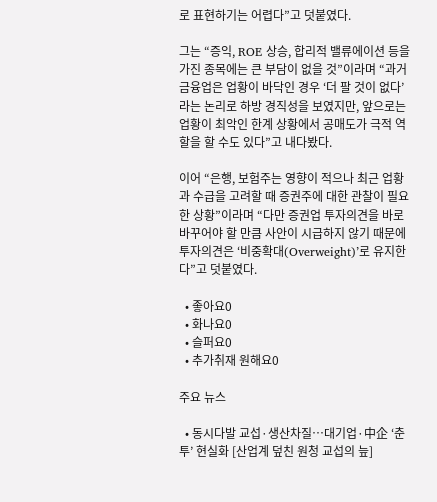로 표현하기는 어렵다”고 덧붙였다.

그는 “증익, ROE 상승, 합리적 밸류에이션 등을 가진 종목에는 큰 부담이 없을 것”이라며 “과거 금융업은 업황이 바닥인 경우 ‘더 팔 것이 없다’라는 논리로 하방 경직성을 보였지만, 앞으로는 업황이 최악인 한계 상황에서 공매도가 극적 역할을 할 수도 있다”고 내다봤다.

이어 “은행, 보험주는 영향이 적으나 최근 업황과 수급을 고려할 때 증권주에 대한 관찰이 필요한 상황”이라며 “다만 증권업 투자의견을 바로 바꾸어야 할 만큼 사안이 시급하지 않기 때문에 투자의견은 ‘비중확대(Overweight)’로 유지한다”고 덧붙였다.

  • 좋아요0
  • 화나요0
  • 슬퍼요0
  • 추가취재 원해요0

주요 뉴스

  • 동시다발 교섭·생산차질…대기업·中企 ‘춘투’ 현실화 [산업계 덮친 원청 교섭의 늪]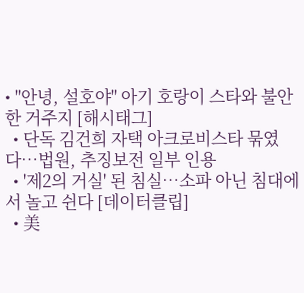• "안녕, 설호야" 아기 호랑이 스타와 불안한 거주지 [해시태그]
  • 단독 김건희 자택 아크로비스타 묶였다…법원, 추징보전 일부 인용
  • '제2의 거실' 된 침실…소파 아닌 침대에서 놀고 쉰다 [데이터클립]
  • 美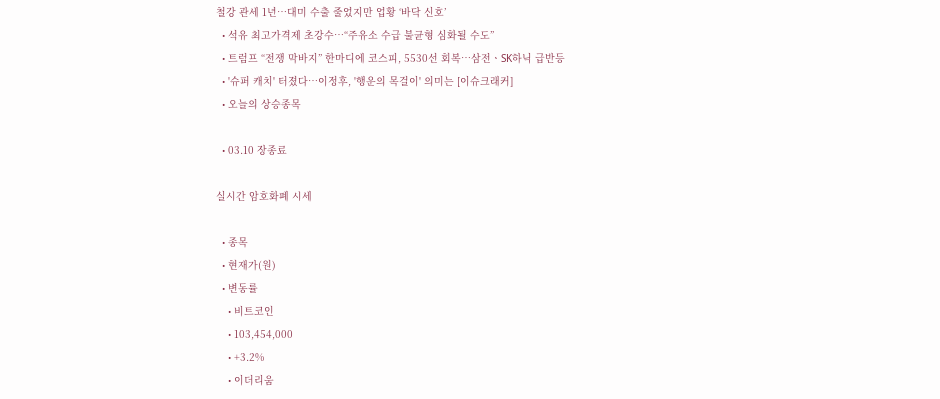철강 관세 1년…대미 수출 줄었지만 업황 ‘바닥 신호’
  • 석유 최고가격제 초강수…“주유소 수급 불균형 심화될 수도”
  • 트럼프 “전쟁 막바지” 한마디에 코스피, 5530선 회복⋯삼전ㆍSK하닉 급반등
  • '슈퍼 캐치' 터졌다⋯이정후, '행운의 목걸이' 의미는 [이슈크래커]
  • 오늘의 상승종목

  • 03.10 장종료

실시간 암호화폐 시세

  • 종목
  • 현재가(원)
  • 변동률
    • 비트코인
    • 103,454,000
    • +3.2%
    • 이더리움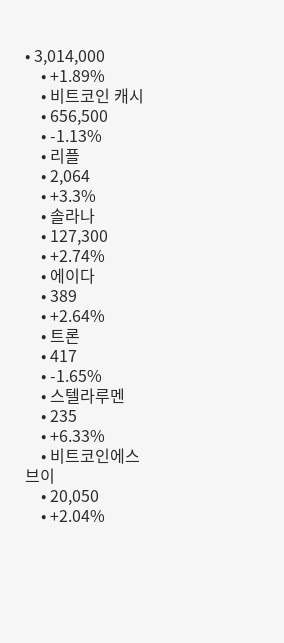• 3,014,000
    • +1.89%
    • 비트코인 캐시
    • 656,500
    • -1.13%
    • 리플
    • 2,064
    • +3.3%
    • 솔라나
    • 127,300
    • +2.74%
    • 에이다
    • 389
    • +2.64%
    • 트론
    • 417
    • -1.65%
    • 스텔라루멘
    • 235
    • +6.33%
    • 비트코인에스브이
    • 20,050
    • +2.04%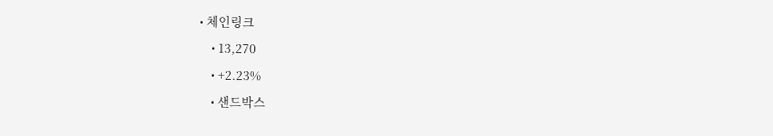• 체인링크
    • 13,270
    • +2.23%
    • 샌드박스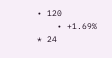• 120
    • +1.69%
* 24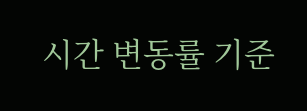시간 변동률 기준